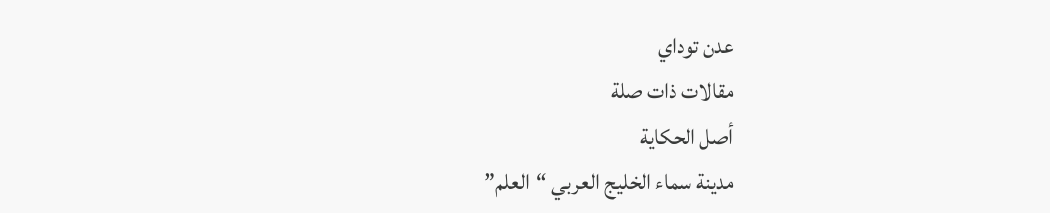عدن توداي
مقالات ذات صلة
أصل الحكاية
مدينة سماء الخليج العربي “العلم”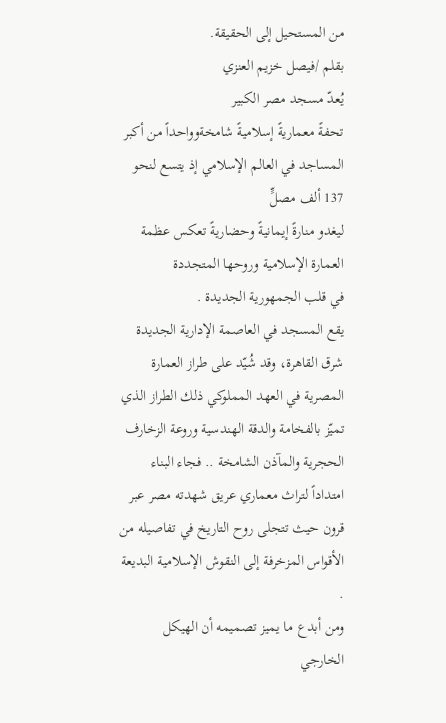من المستحيل إلى الحقيقة.
بقلم /فيصل خزيم العنزي
يُعدّ مسجد مصر الكبير
تحفةً معماريةً إسلاميةً شامخةوواحداً من أكبر المساجد في العالم الإسلامي إذ يتسع لنحو 137 ألف مصلٍّ
ليغدو منارةً إيمانيةً وحضاريةً تعكس عظمة
العمارة الإسلامية وروحها المتجددة
في قلب الجمهورية الجديدة .
يقع المسجد في العاصمة الإدارية الجديدة شرق القاهرة، وقد شُيّد على طراز العمارة المصرية في العهد المملوكي ذلك الطراز الذي تميّز بالفخامة والدقة الهندسية وروعة الزخارف الحجرية والمآذن الشامخة .. فجاء البناء امتداداً لتراث معماري عريق شهدته مصر عبر قرون حيث تتجلى روح التاريخ في تفاصيله من الأقواس المزخرفة إلى النقوش الإسلامية البديعة .
ومن أبدع ما يميز تصميمه أن الهيكل الخارجي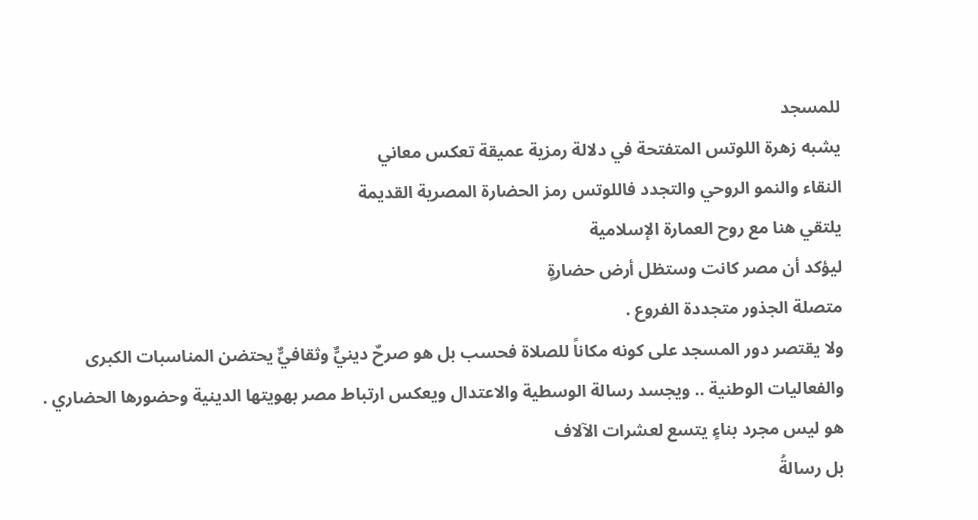للمسجد
يشبه زهرة اللوتس المتفتحة في دلالة رمزية عميقة تعكس معاني
النقاء والنمو الروحي والتجدد فاللوتس رمز الحضارة المصرية القديمة
يلتقي هنا مع روح العمارة الإسلامية
ليؤكد أن مصر كانت وستظل أرض حضارةٍ
متصلة الجذور متجددة الفروع .
ولا يقتصر دور المسجد على كونه مكاناً للصلاة فحسب بل هو صرحٌ دينيٌّ وثقافيٌّ يحتضن المناسبات الكبرى والفعاليات الوطنية .. ويجسد رسالة الوسطية والاعتدال ويعكس ارتباط مصر بهويتها الدينية وحضورها الحضاري .
هو ليس مجرد بناءٍ يتسع لعشرات الآلاف
بل رسالةُ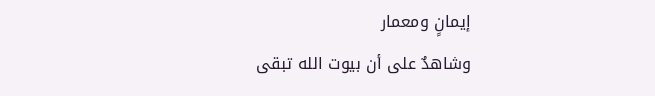إيمانٍ ومعمار
وشاهدٌ على أن بيوت الله تبقى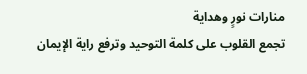منارات نورٍ وهداية
تجمع القلوب على كلمة التوحيد وترفع راية الإيمان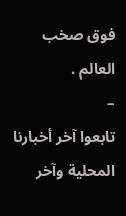فوق صخب العالم .
–
تابعوا آخر أخبارنا المحلية وآخر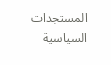المستجدات السياسية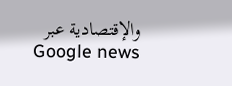والإقتصادية عبر Google news